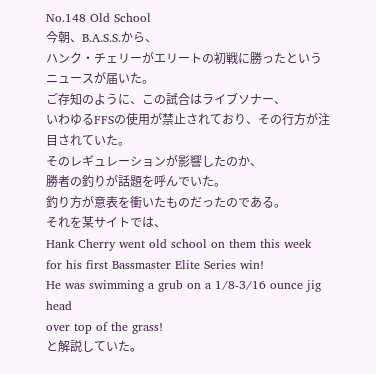No.148 Old School
今朝、B.A.S.S.から、
ハンク・チェリーがエリートの初戦に勝ったというニュースが届いた。
ご存知のように、この試合はライブソナー、
いわゆるFFSの使用が禁止されており、その行方が注目されていた。
そのレギュレーションが影響したのか、
勝者の釣りが話題を呼んでいた。
釣り方が意表を衝いたものだったのである。
それを某サイトでは、
Hank Cherry went old school on them this week
for his first Bassmaster Elite Series win!
He was swimming a grub on a 1/8-3/16 ounce jig head
over top of the grass!
と解説していた。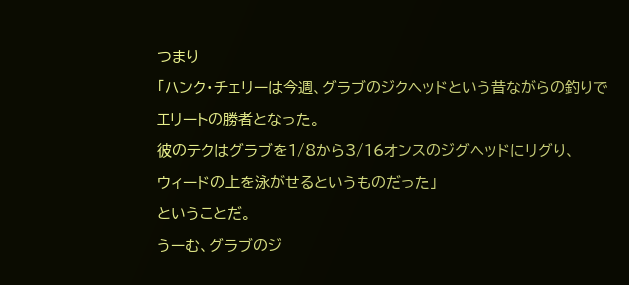つまり
「ハンク・チェリーは今週、グラブのジクヘッドという昔ながらの釣りで
エリートの勝者となった。
彼のテクはグラブを1/8から3/16オンスのジグヘッドにリグり、
ウィードの上を泳がせるというものだった」
ということだ。
うーむ、グラブのジ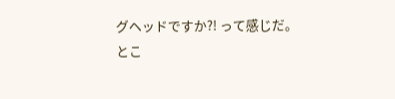グヘッドですか?! って感じだ。
とこ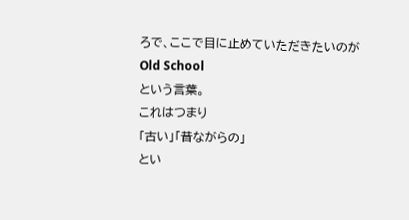ろで、ここで目に止めていただきたいのが
Old School
という言葉。
これはつまり
「古い」「昔ながらの」
とい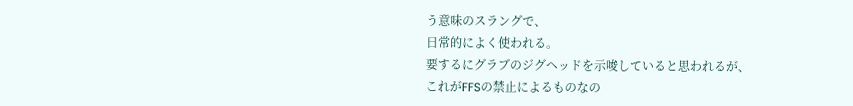う意味のスラングで、
日常的によく使われる。
要するにグラブのジグヘッドを示唆していると思われるが、
これがFFSの禁止によるものなの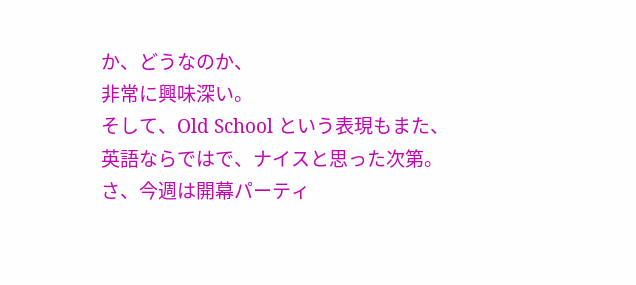か、どうなのか、
非常に興味深い。
そして、Old School という表現もまた、
英語ならではで、ナイスと思った次第。
さ、今週は開幕パーティ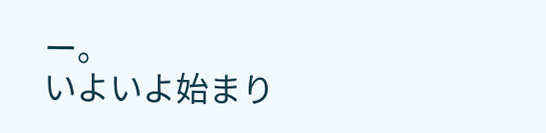ー。
いよいよ始まり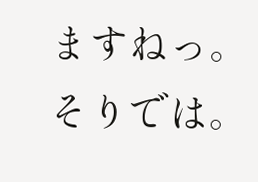ますねっ。
そりでは。